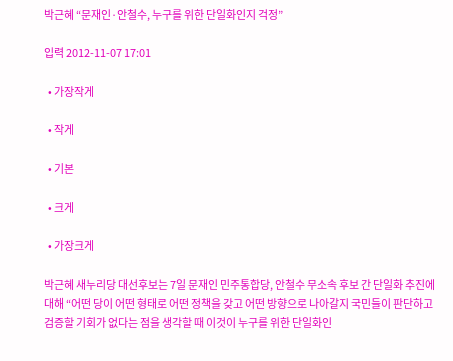박근혜 “문재인·안철수, 누구를 위한 단일화인지 걱정”

입력 2012-11-07 17:01

  • 가장작게

  • 작게

  • 기본

  • 크게

  • 가장크게

박근혜 새누리당 대선후보는 7일 문재인 민주통합당, 안철수 무소속 후보 간 단일화 추진에 대해 “어떤 당이 어떤 형태로 어떤 정책을 갖고 어떤 방향으로 나아갈지 국민들이 판단하고 검증할 기회가 없다는 점을 생각할 때 이것이 누구를 위한 단일화인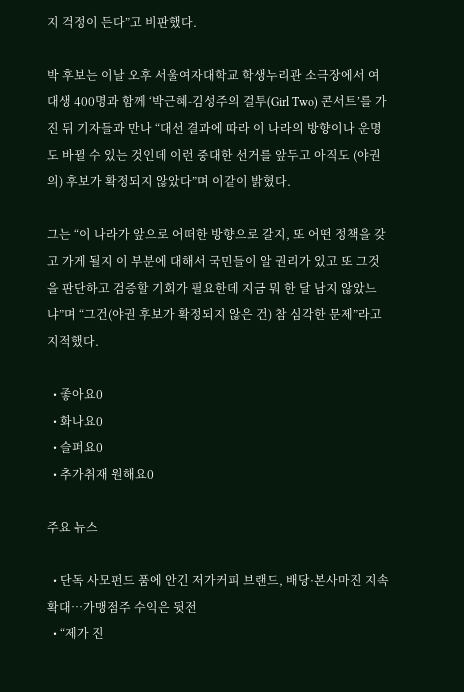지 걱정이 든다”고 비판했다.

박 후보는 이날 오후 서울여자대학교 학생누리관 소극장에서 여대생 400명과 함께 ‘박근혜-김성주의 걸투(Girl Two) 콘서트’를 가진 뒤 기자들과 만나 “대선 결과에 따라 이 나라의 방향이나 운명도 바뀔 수 있는 것인데 이런 중대한 선거를 앞두고 아직도 (야권의) 후보가 확정되지 않았다”며 이같이 밝혔다.

그는 “이 나라가 앞으로 어떠한 방향으로 갈지, 또 어떤 정책을 갖고 가게 될지 이 부분에 대해서 국민들이 알 권리가 있고 또 그것을 판단하고 검증할 기회가 필요한데 지금 뭐 한 달 남지 않았느냐”며 “그건(야권 후보가 확정되지 않은 건) 참 심각한 문제”라고 지적했다.

  • 좋아요0
  • 화나요0
  • 슬퍼요0
  • 추가취재 원해요0

주요 뉴스

  • 단독 사모펀드 품에 안긴 저가커피 브랜드, 배당·본사마진 지속 확대…가맹점주 수익은 뒷전
  • “제가 진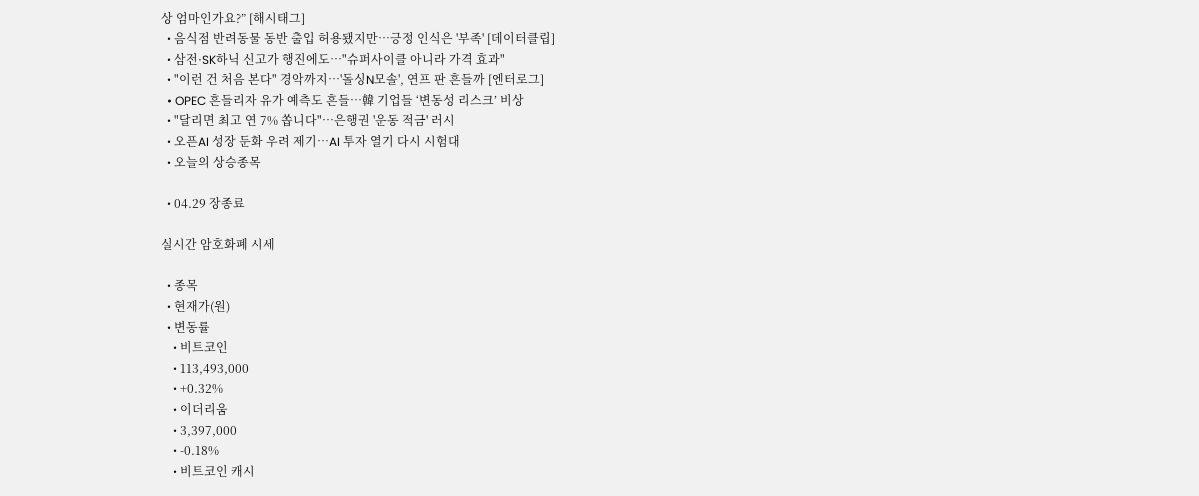상 엄마인가요?” [해시태그]
  • 음식점 반려동물 동반 출입 허용됐지만…긍정 인식은 '부족' [데이터클립]
  • 삼전·SK하닉 신고가 행진에도⋯"슈퍼사이클 아니라 가격 효과"
  • "이런 건 처음 본다" 경악까지⋯'돌싱N모솔', 연프 판 흔들까 [엔터로그]
  • OPEC 흔들리자 유가 예측도 흔들…韓 기업들 ‘변동성 리스크’ 비상
  • "달리면 최고 연 7% 쏩니다"…은행권 '운동 적금' 러시
  • 오픈AI 성장 둔화 우려 제기⋯AI 투자 열기 다시 시험대
  • 오늘의 상승종목

  • 04.29 장종료

실시간 암호화폐 시세

  • 종목
  • 현재가(원)
  • 변동률
    • 비트코인
    • 113,493,000
    • +0.32%
    • 이더리움
    • 3,397,000
    • -0.18%
    • 비트코인 캐시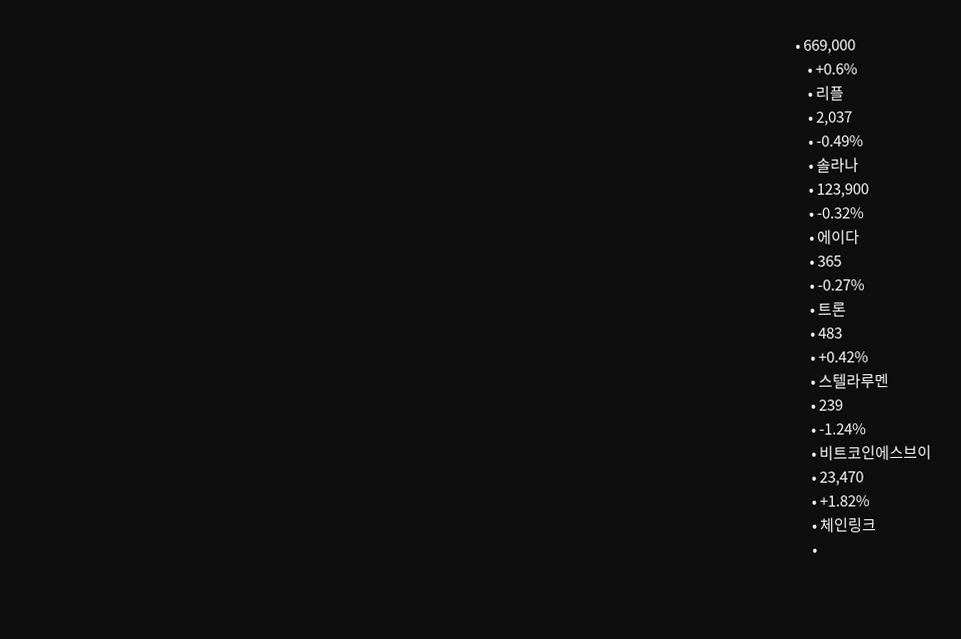• 669,000
    • +0.6%
    • 리플
    • 2,037
    • -0.49%
    • 솔라나
    • 123,900
    • -0.32%
    • 에이다
    • 365
    • -0.27%
    • 트론
    • 483
    • +0.42%
    • 스텔라루멘
    • 239
    • -1.24%
    • 비트코인에스브이
    • 23,470
    • +1.82%
    • 체인링크
    •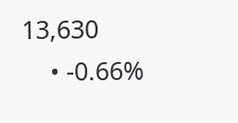13,630
    • -0.66%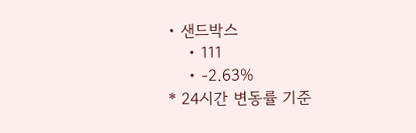• 샌드박스
    • 111
    • -2.63%
* 24시간 변동률 기준